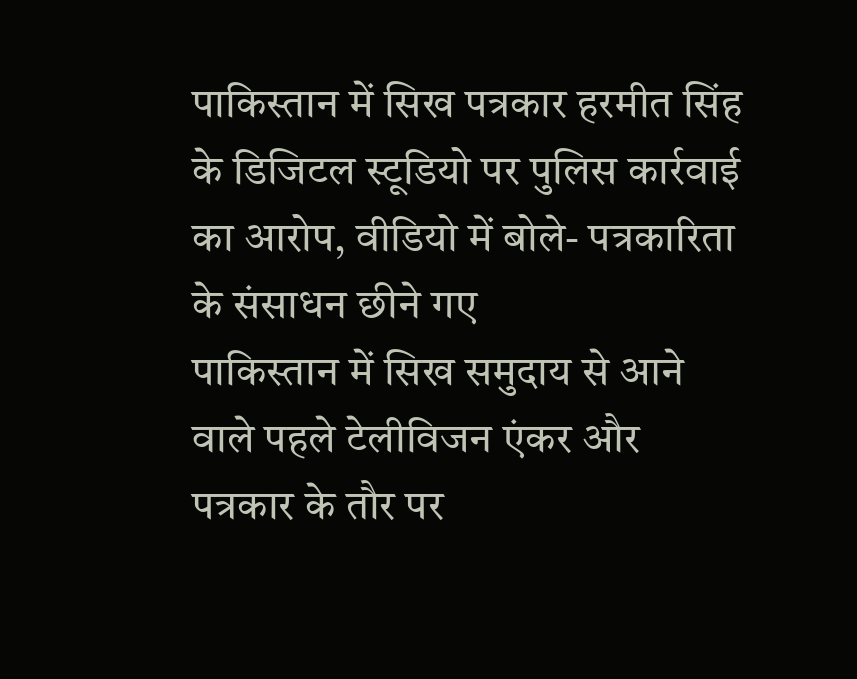पाकिस्तान में सिख पत्रकार हरमीत सिंह के डिजिटल स्टूडियो पर पुलिस कार्रवाई का आरोप, वीडियो में बोले- पत्रकारिता के संसाधन छीने गए
पाकिस्तान में सिख समुदाय से आने वाले पहले टेलीविजन एंकर और पत्रकार के तौर पर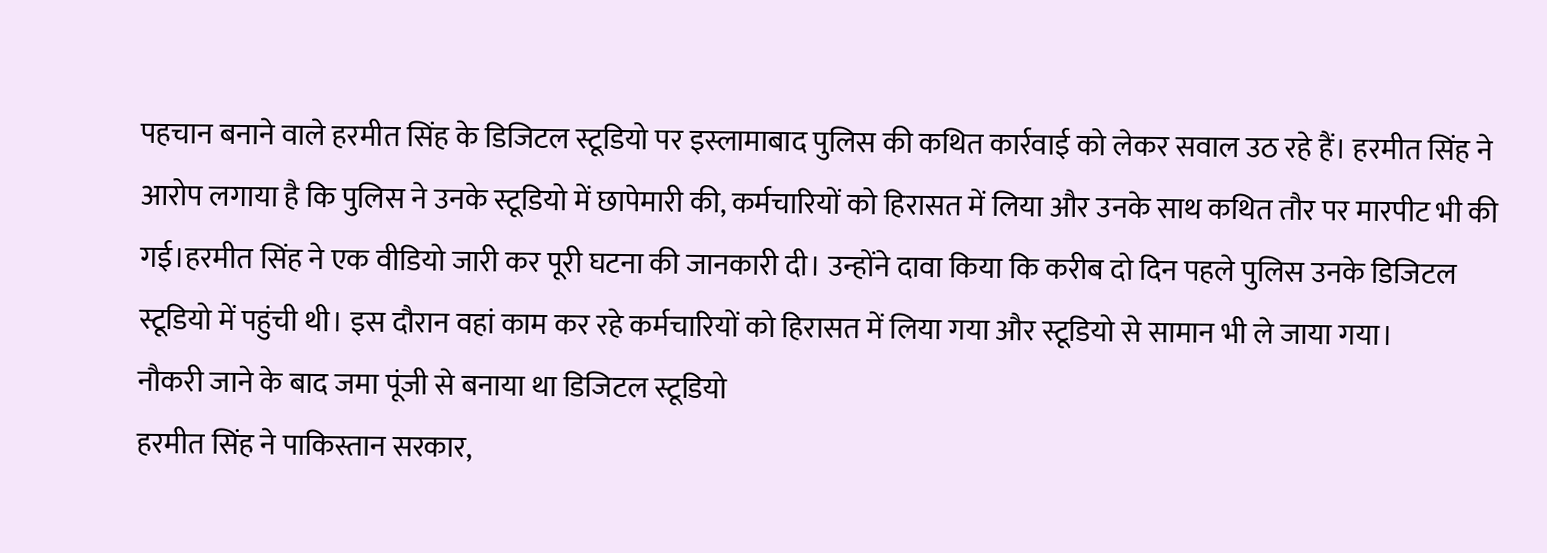पहचान बनाने वाले हरमीत सिंह के डिजिटल स्टूडियो पर इस्लामाबाद पुलिस की कथित कार्रवाई को लेकर सवाल उठ रहे हैं। हरमीत सिंह ने आरोप लगाया है कि पुलिस ने उनके स्टूडियो में छापेमारी की, कर्मचारियों को हिरासत में लिया और उनके साथ कथित तौर पर मारपीट भी की गई।हरमीत सिंह ने एक वीडियो जारी कर पूरी घटना की जानकारी दी। उन्होंने दावा किया कि करीब दो दिन पहले पुलिस उनके डिजिटल स्टूडियो में पहुंची थी। इस दौरान वहां काम कर रहे कर्मचारियों को हिरासत में लिया गया और स्टूडियो से सामान भी ले जाया गया।
नौकरी जाने के बाद जमा पूंजी से बनाया था डिजिटल स्टूडियो
हरमीत सिंह ने पाकिस्तान सरकार,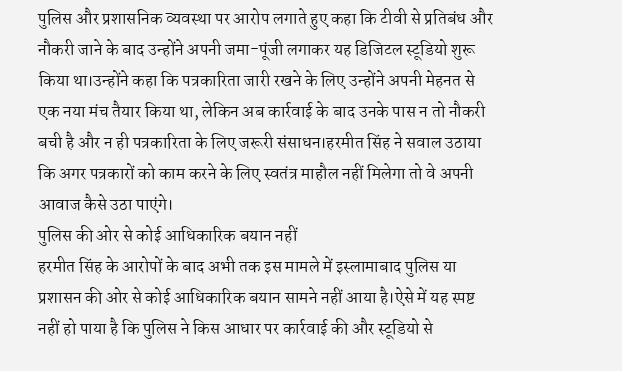पुलिस और प्रशासनिक व्यवस्था पर आरोप लगाते हुए कहा कि टीवी से प्रतिबंध और नौकरी जाने के बाद उन्होंने अपनी जमा-पूंजी लगाकर यह डिजिटल स्टूडियो शुरू किया था।उन्होंने कहा कि पत्रकारिता जारी रखने के लिए उन्होंने अपनी मेहनत से एक नया मंच तैयार किया था, लेकिन अब कार्रवाई के बाद उनके पास न तो नौकरी बची है और न ही पत्रकारिता के लिए जरूरी संसाधन।हरमीत सिंह ने सवाल उठाया कि अगर पत्रकारों को काम करने के लिए स्वतंत्र माहौल नहीं मिलेगा तो वे अपनी आवाज कैसे उठा पाएंगे।
पुलिस की ओर से कोई आधिकारिक बयान नहीं
हरमीत सिंह के आरोपों के बाद अभी तक इस मामले में इस्लामाबाद पुलिस या प्रशासन की ओर से कोई आधिकारिक बयान सामने नहीं आया है।ऐसे में यह स्पष्ट नहीं हो पाया है कि पुलिस ने किस आधार पर कार्रवाई की और स्टूडियो से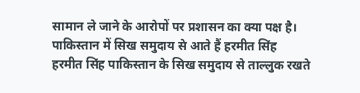सामान ले जाने के आरोपों पर प्रशासन का क्या पक्ष है।
पाकिस्तान में सिख समुदाय से आते हैं हरमीत सिंह
हरमीत सिंह पाकिस्तान के सिख समुदाय से ताल्लुक रखते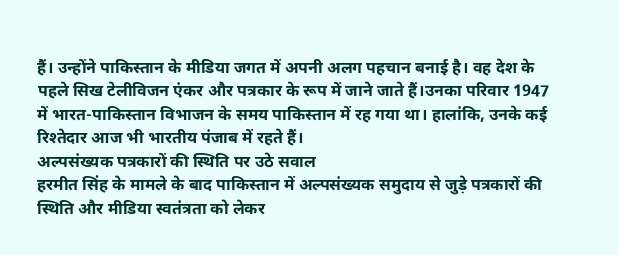हैं। उन्होंने पाकिस्तान के मीडिया जगत में अपनी अलग पहचान बनाई है। वह देश के पहले सिख टेलीविजन एंकर और पत्रकार के रूप में जाने जाते हैं।उनका परिवार 1947 में भारत-पाकिस्तान विभाजन के समय पाकिस्तान में रह गया था। हालांकि, उनके कई रिश्तेदार आज भी भारतीय पंजाब में रहते हैं।
अल्पसंख्यक पत्रकारों की स्थिति पर उठे सवाल
हरमीत सिंह के मामले के बाद पाकिस्तान में अल्पसंख्यक समुदाय से जुड़े पत्रकारों की स्थिति और मीडिया स्वतंत्रता को लेकर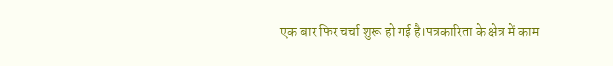एक बार फिर चर्चा शुरू हो गई है।पत्रकारिता के क्षेत्र में काम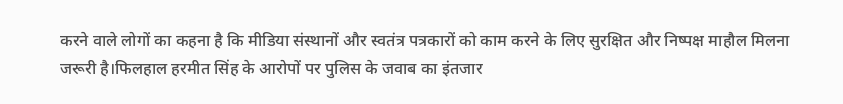करने वाले लोगों का कहना है कि मीडिया संस्थानों और स्वतंत्र पत्रकारों को काम करने के लिए सुरक्षित और निष्पक्ष माहौल मिलना जरूरी है।फिलहाल हरमीत सिंह के आरोपों पर पुलिस के जवाब का इंतजार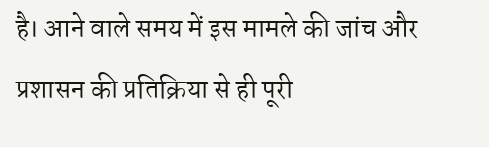है। आने वाले समय में इस मामले की जांच और प्रशासन की प्रतिक्रिया से ही पूरी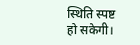स्थिति स्पष्ट हो सकेगी।